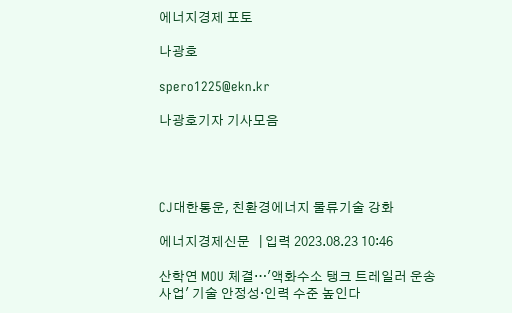에너지경제 포토

나광호

spero1225@ekn.kr

나광호기자 기사모음




CJ대한통운, 친환경에너지 물류기술 강화

에너지경제신문   | 입력 2023.08.23 10:46

산학연 MOU 체결…'액화수소 탱크 트레일러 운송사업' 기술 안정성·인력 수준 높인다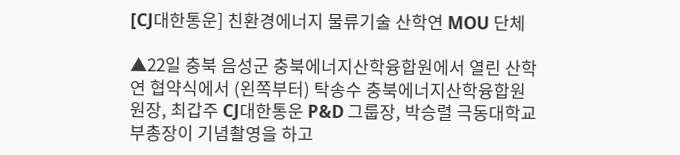[CJ대한통운] 친환경에너지 물류기술 산학연 MOU 단체

▲22일 충북 음성군 충북에너지산학융합원에서 열린 산학연 협약식에서 (왼쪽부터) 탁송수 충북에너지산학융합원 원장, 최갑주 CJ대한통운 P&D 그룹장, 박승렬 극동대학교 부총장이 기념촬영을 하고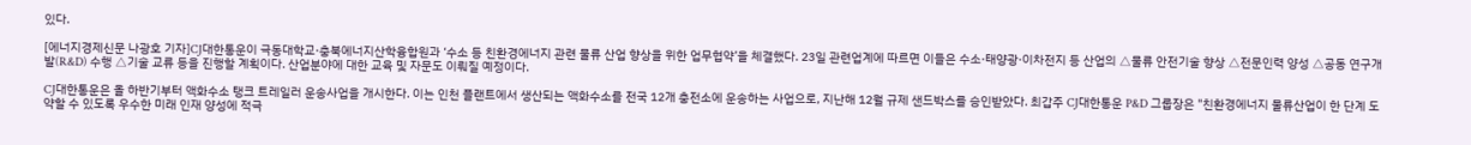있다.

[에너지경제신문 나광호 기자]CJ대한통운이 극동대학교·충북에너지산학융합원과 ‘수소 등 친환경에너지 관련 물류 산업 향상을 위한 업무협약’을 체결했다. 23일 관련업계에 따르면 이들은 수소·태양광·이차전지 등 산업의 △물류 안전기술 향상 △전문인력 양성 △공동 연구개발(R&D) 수행 △기술 교류 등을 진행할 계획이다. 산업분야에 대한 교육 및 자문도 이뤄질 예정이다.

CJ대한통운은 올 하반기부터 액화수소 탱크 트레일러 운송사업을 개시한다. 이는 인천 플랜트에서 생산되는 액화수소를 전국 12개 충전소에 운송하는 사업으로, 지난해 12월 규제 샌드박스를 승인받았다. 최갑주 CJ대한통운 P&D 그룹장은 "친환경에너지 물류산업이 한 단계 도약할 수 있도록 우수한 미래 인재 양성에 적극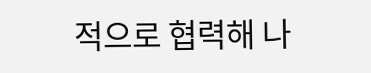적으로 협력해 나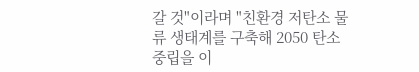갈 것"이라며 "친환경 저탄소 물류 생태계를 구축해 2050 탄소중립을 이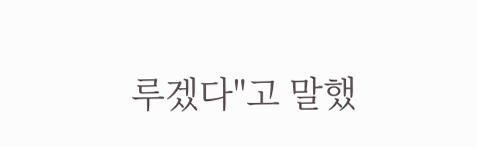루겠다"고 말했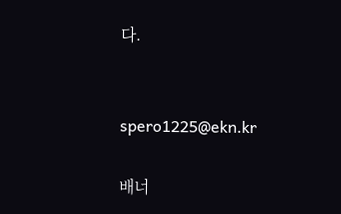다.


spero1225@ekn.kr

배너